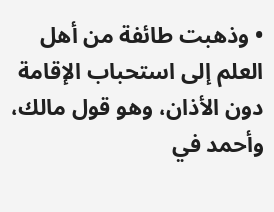• وذهبت طائفة من أهل العلم إلى استحباب الإقامة دون الأذان، وهو قول مالك، وأحمد في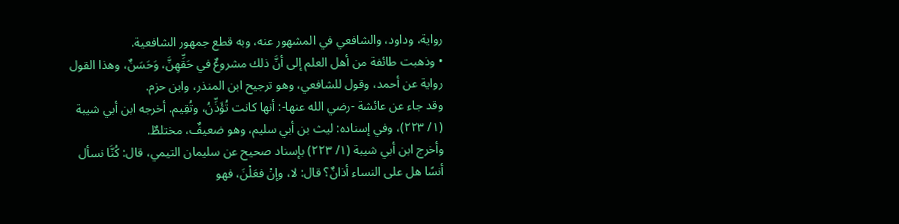رواية، وداود، والشافعي في المشهور عنه، وبه قطع جمهور الشافعية.
• وذهبت طائفة من أهل العلم إلى أنَّ ذلك مشروعٌ في حَقِّهِنَّ، وَحَسَنٌ، وهذا القول رواية عن أحمد، وقول للشافعي، وهو ترجيح ابن المنذر، وابن حزم.
وقد جاء عن عائشة -رضي الله عنها-: أنها كانت تُؤَذِّنُ، وتُقِيم. أخرجه ابن أبي شيبة (١/ ٢٢٣)، وفي إسناده: ليث بن أبي سليم، وهو ضعيفٌ، مختلطٌ.
وأخرج ابن أبي شيبة (١/ ٢٢٣) بإسناد صحيح عن سليمان التيمي، قال: كُنَّا نسأل أنسًا هل على النساء أذانٌ؟ قال: لا، وإنْ فعَلْنَ، فهو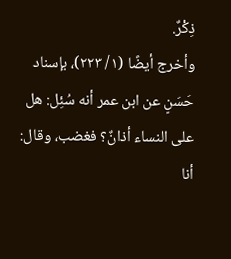ذِكْرٌ.
وأخرج أيضًا (١/ ٢٢٣)، بإسناد حَسَنٍ عن ابن عمر أنه سُئِل: هل على النساء أذانٌ؟ فغضب، وقال: أنا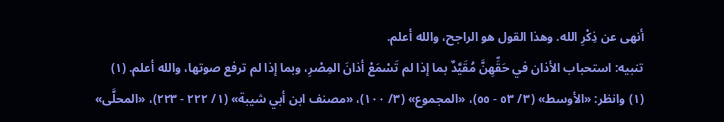أنهى عن ذِكْرِ الله. وهذا القول هو الراجح، والله أعلم.
تنبيه: استحباب الأذان في حَقِّهِنَّ مُقَيَّدٌ بما إذا لم تَسْمَعْ أذانَ المِصْرِ، وبما إذا لم ترفع صوتها، والله أعلم. (١)
(١) وانظر: «الأوسط» (٣/ ٥٣ - ٥٥)، «المجموع» (٣/ ١٠٠)، «مصنف ابن أبي شيبة» (١/ ٢٢٢ - ٢٢٣)، «المحلَّى»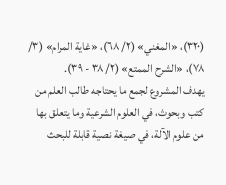(٣٢٠)، «المغني» (٢/ ٦٨)، «غاية المرام» (٣/ ٧٨)، «الشرح الممتع» (٢/ ٣٨ - ٣٩).
يهدف المشروع لجمع ما يحتاجه طالب العلم من كتب وبحوث، في العلوم الشرعية وما يتعلق بها من علوم الآلة، في صيغة نصية قابلة للبحث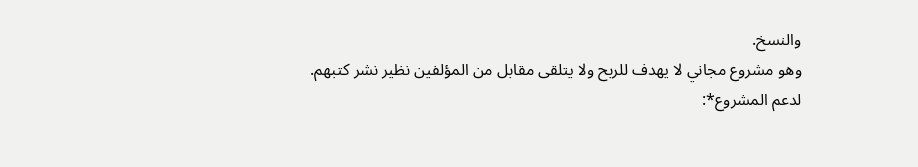والنسخ.
وهو مشروع مجاني لا يهدف للربح ولا يتلقى مقابل من المؤلفين نظير نشر كتبهم.
لدعم المشروع*: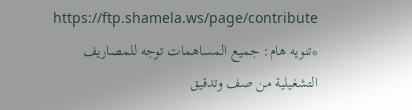https://ftp.shamela.ws/page/contribute
*تنويه هام: جميع المساهمات توجه للمصاريف التشغيلية من صف وتدقيق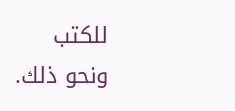للكتب ونحو ذلك.